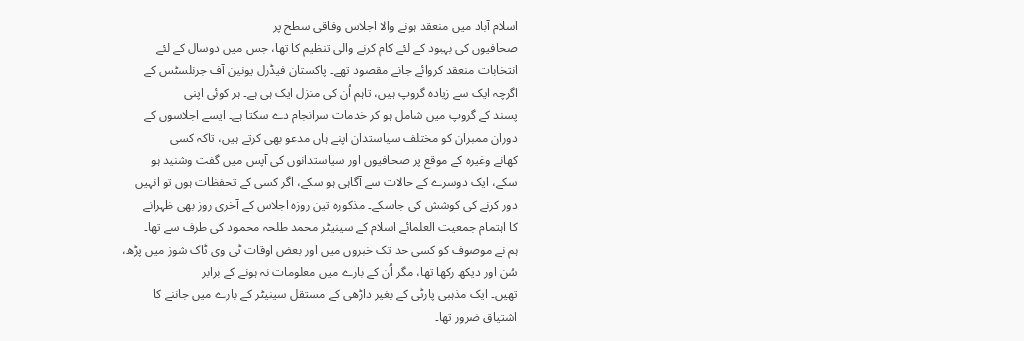اسلام آباد میں منعقد ہونے والا اجلاس وفاقی سطح پر
صحافیوں کی بہبود کے لئے کام کرنے والی تنظیم کا تھا، جس میں دوسال کے لئے
انتخابات منعقد کروائے جانے مقصود تھے۔ پاکستان فیڈرل یونین آف جرنلسٹس کے
اگرچہ ایک سے زیادہ گروپ ہیں، تاہم اُن کی منزل ایک ہی ہے۔ ہر کوئی اپنی
پسند کے گروپ میں شامل ہو کر خدمات سرانجام دے سکتا ہے۔ ایسے اجلاسوں کے
دوران ممبران کو مختلف سیاستدان اپنے ہاں مدعو بھی کرتے ہیں، تاکہ کسی
کھانے وغیرہ کے موقع پر صحافیوں اور سیاستدانوں کی آپس میں گفت وشنید ہو
سکے، ایک دوسرے کے حالات سے آگاہی ہو سکے، اگر کسی کے تحفظات ہوں تو انہیں
دور کرنے کی کوشش کی جاسکے۔ مذکورہ تین روزہ اجلاس کے آخری روز بھی ظہرانے
کا اہتمام جمعیت العلمائے اسلام کے سینیٹر محمد طلحہ محمود کی طرف سے تھا۔
ہم نے موصوف کو کسی حد تک خبروں میں اور بعض اوقات ٹی وی ٹاک شوز میں پڑھ،
سُن اور دیکھ رکھا تھا، مگر اُن کے بارے میں معلومات نہ ہونے کے برابر
تھیں۔ ایک مذہبی پارٹی کے بغیر داڑھی کے مستقل سینیٹر کے بارے میں جاننے کا
اشتیاق ضرور تھا۔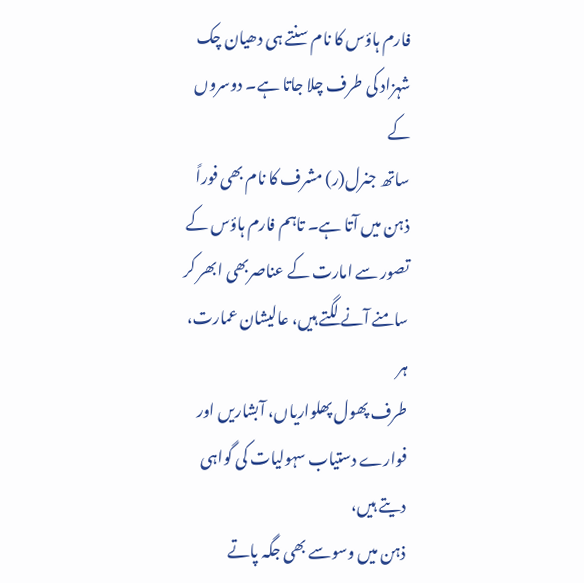فارم ہاؤس کا نام سنتے ہی دھیان چک شہزاد کی طرف چلا جاتا ہے۔ دوسروں کے
ساتھ جنرل(ر) مشرف کا نام بھی فوراً ذہن میں آتا ہے۔ تاہم فارم ہاؤس کے
تصور سے امارت کے عناصربھی ابھر کر سامنے آنے لگتے ہیں، عالیشان عمارت، ہر
طرف پھول پھلواریاں، آبشاریں اور فوارے دستیاب سہولیات کی گواہی دیتے ہیں،
ذہن میں وسوسے بھی جگہ پاتے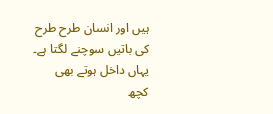ہیں اور انسان طرح طرح کی باتیں سوچنے لگتا ہے۔
یہاں داخل ہوتے بھی کچھ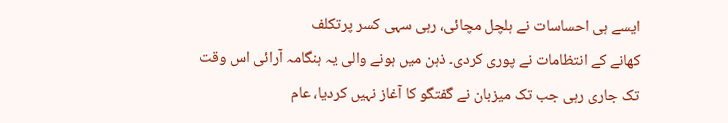ایسے ہی احساسات نے ہلچل مچائی، رہی سہی کسر پرتکلف
کھانے کے انتظامات نے پوری کردی۔ ذہن میں ہونے والی یہ ہنگامہ آرائی اس وقت
تک جاری رہی جب تک میزبان نے گفتگو کا آغاز نہیں کردیا، عام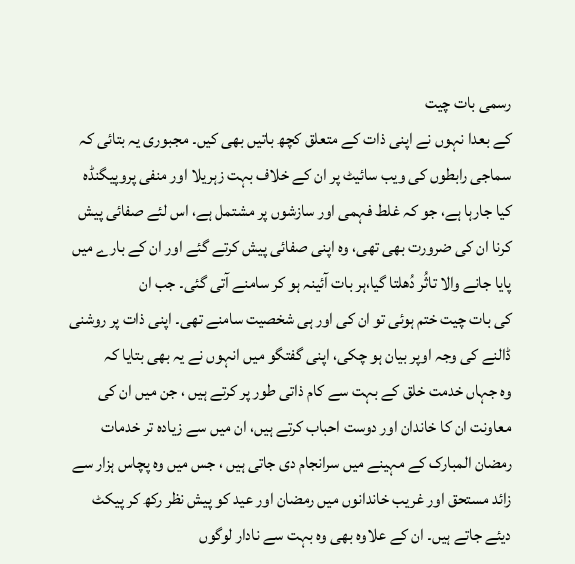رسمی بات چیت
کے بعدا نہوں نے اپنی ذات کے متعلق کچھ باتیں بھی کیں۔ مجبوری یہ بتائی کہ
سماجی رابطوں کی ویب سائیٹ پر ان کے خلاف بہت زہریلا اور منفی پروپیگنڈہ
کیا جارہا ہے، جو کہ غلط فہمی اور سازشوں پر مشتمل ہے، اس لئے صفائی پیش
کرنا ان کی ضرورت بھی تھی، وہ اپنی صفائی پیش کرتے گئے اور ان کے بارے میں
پایا جانے والا تاثُر دُھلتا گیا،ہر بات آئینہ ہو کر سامنے آتی گئی۔ جب ان
کی بات چیت ختم ہوئی تو ان کی اور ہی شخصیت سامنے تھی۔ اپنی ذات پر روشنی
ڈالنے کی وجہ اوپر بیان ہو چکی، اپنی گفتگو میں انہوں نے یہ بھی بتایا کہ
وہ جہاں خدمت خلق کے بہت سے کام ذاتی طور پر کرتے ہیں ، جن میں ان کی
معاونت ان کا خاندان اور دوست احباب کرتے ہیں، ان میں سے زیادہ تر خدمات
رمضان المبارک کے مہینے میں سرانجام دی جاتی ہیں ، جس میں وہ پچاس ہزار سے
زائد مستحق اور غریب خاندانوں میں رمضان اور عید کو پیش نظر رکھ کر پیکٹ
دیئے جاتے ہیں۔ ان کے علاوہ بھی وہ بہت سے نادار لوگوں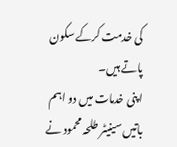کی خدمت کرکے سکون
پاتے ہیں۔
اپنی خدمات میں دو اہم باتیں سینیٹر طلحہ محمود نے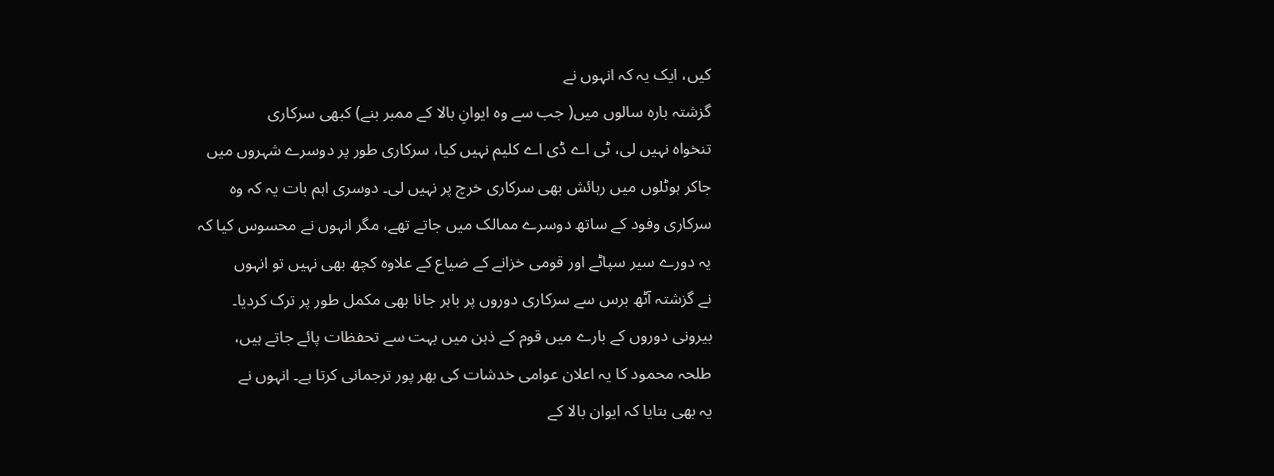کیں، ایک یہ کہ انہوں نے
گزشتہ بارہ سالوں میں( جب سے وہ ایوانِ بالا کے ممبر بنے) کبھی سرکاری
تنخواہ نہیں لی، ٹی اے ڈی اے کلیم نہیں کیا، سرکاری طور پر دوسرے شہروں میں
جاکر ہوٹلوں میں رہائش بھی سرکاری خرچ پر نہیں لی۔ دوسری اہم بات یہ کہ وہ
سرکاری وفود کے ساتھ دوسرے ممالک میں جاتے تھے، مگر انہوں نے محسوس کیا کہ
یہ دورے سیر سپاٹے اور قومی خزانے کے ضیاع کے علاوہ کچھ بھی نہیں تو انہوں
نے گزشتہ آٹھ برس سے سرکاری دوروں پر باہر جانا بھی مکمل طور پر ترک کردیا۔
بیرونی دوروں کے بارے میں قوم کے ذہن میں بہت سے تحفظات پائے جاتے ہیں،
طلحہ محمود کا یہ اعلان عوامی خدشات کی بھر پور ترجمانی کرتا ہے۔ انہوں نے
یہ بھی بتایا کہ ایوان بالا کے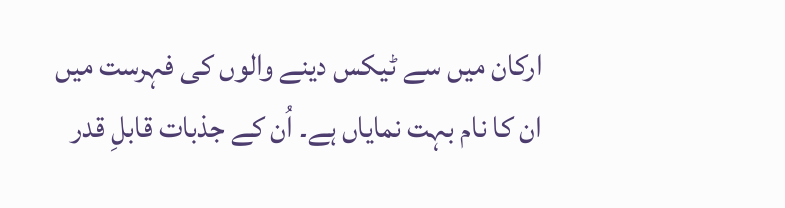ارکان میں سے ٹیکس دینے والوں کی فہرست میں
ان کا نام بہت نمایاں ہے۔ اُن کے جذبات قابلِ قدر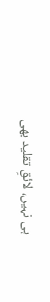ہی نہیں، لائقِ تقلید بھی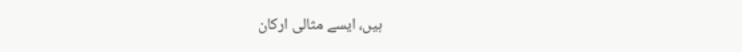ہیں، ایسے مثالی ارکان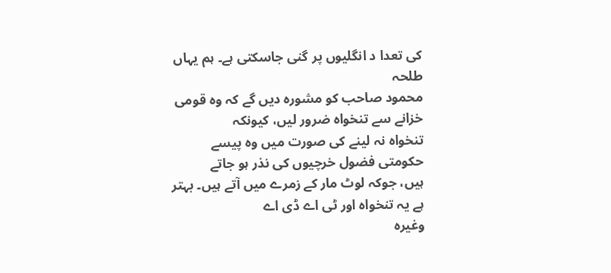کی تعدا د انگلیوں پر گنی جاسکتی ہے۔ ہم یہاں طلحہ
محمود صاحب کو مشورہ دیں گے کہ وہ قومی خزانے سے تنخواہ ضرور لیں، کیونکہ
تنخواہ نہ لینے کی صورت میں وہ پیسے حکومتی فضول خرچیوں کی نذر ہو جاتے
ہیں، جوکہ لوٹ مار کے زمرے میں آتے ہیں۔ بہتر ہے یہ تنخواہ اور ٹی اے ڈی اے
وغیرہ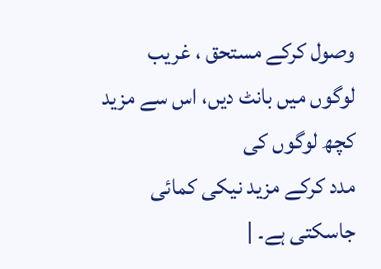وصول کرکے مستحق ، غریب لوگوں میں بانٹ دیں، اس سے مزید کچھ لوگوں کی
مدد کرکے مزید نیکی کمائی جاسکتی ہے۔ |